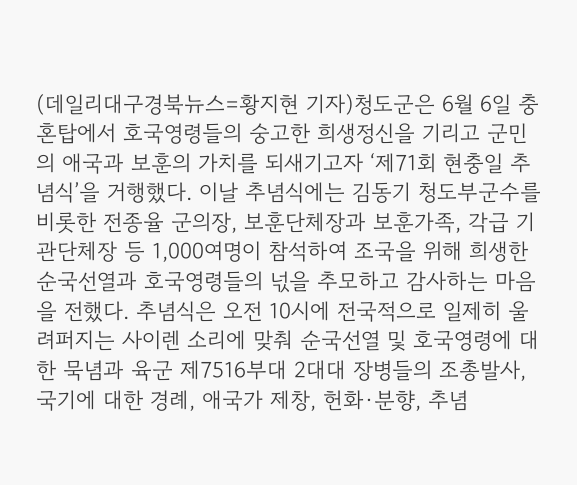(데일리대구경북뉴스=황지현 기자)청도군은 6월 6일 충혼탑에서 호국영령들의 숭고한 희생정신을 기리고 군민의 애국과 보훈의 가치를 되새기고자 ‘제71회 현충일 추념식’을 거행했다. 이날 추념식에는 김동기 청도부군수를 비롯한 전종율 군의장, 보훈단체장과 보훈가족, 각급 기관단체장 등 1,000여명이 참석하여 조국을 위해 희생한 순국선열과 호국영령들의 넋을 추모하고 감사하는 마음을 전했다. 추념식은 오전 10시에 전국적으로 일제히 울려퍼지는 사이렌 소리에 맞춰 순국선열 및 호국영령에 대한 묵념과 육군 제7516부대 2대대 장병들의 조총발사, 국기에 대한 경례, 애국가 제창, 헌화·분향, 추념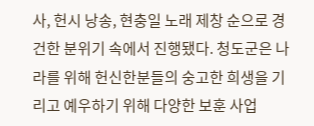사, 헌시 낭송, 현충일 노래 제창 순으로 경건한 분위기 속에서 진행됐다. 청도군은 나라를 위해 헌신한분들의 숭고한 희생을 기리고 예우하기 위해 다양한 보훈 사업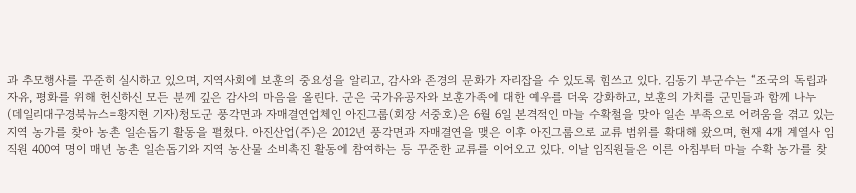과 추모행사를 꾸준히 실시하고 있으며, 지역사회에 보훈의 중요성을 알리고, 감사와 존경의 문화가 자리잡을 수 있도록 힘쓰고 있다. 김동기 부군수는 “조국의 독립과 자유, 평화를 위해 헌신하신 모든 분께 깊은 감사의 마음을 올린다. 군은 국가유공자와 보훈가족에 대한 예우를 더욱 강화하고, 보훈의 가치를 군민들과 함께 나누
(데일리대구경북뉴스=황지현 기자)청도군 풍각면과 자매결연업체인 아진그룹(회장 서중호)은 6월 6일 본격적인 마늘 수확철을 맞아 일손 부족으로 어려움을 겪고 있는 지역 농가를 찾아 농촌 일손돕기 활동을 펼쳤다. 아진산업(주)은 2012년 풍각면과 자매결연을 맺은 이후 아진그룹으로 교류 범위를 확대해 왔으며, 현재 4개 계열사 임직원 400여 명이 매년 농촌 일손돕기와 지역 농산물 소비촉진 활동에 참여하는 등 꾸준한 교류를 이어오고 있다. 이날 임직원들은 이른 아침부터 마늘 수확 농가를 찾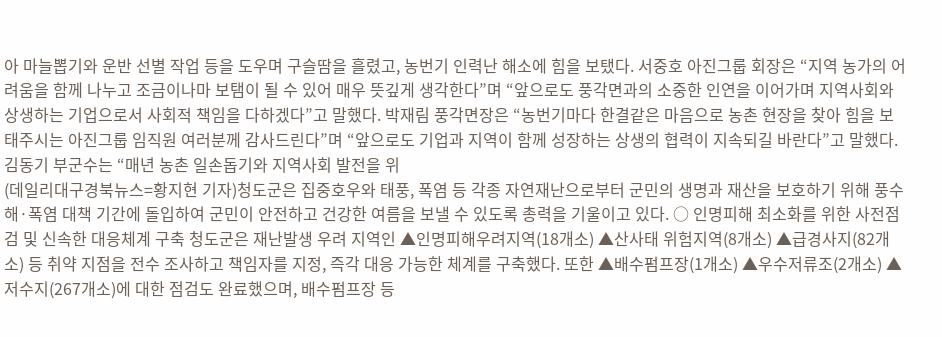아 마늘뽑기와 운반 선별 작업 등을 도우며 구슬땀을 흘렸고, 농번기 인력난 해소에 힘을 보탰다. 서중호 아진그룹 회장은 “지역 농가의 어려움을 함께 나누고 조금이나마 보탬이 될 수 있어 매우 뜻깊게 생각한다”며 “앞으로도 풍각면과의 소중한 인연을 이어가며 지역사회와 상생하는 기업으로서 사회적 책임을 다하겠다”고 말했다. 박재림 풍각면장은 “농번기마다 한결같은 마음으로 농촌 현장을 찾아 힘을 보태주시는 아진그룹 임직원 여러분께 감사드린다”며 “앞으로도 기업과 지역이 함께 성장하는 상생의 협력이 지속되길 바란다”고 말했다. 김동기 부군수는 “매년 농촌 일손돕기와 지역사회 발전을 위
(데일리대구경북뉴스=황지현 기자)청도군은 집중호우와 태풍, 폭염 등 각종 자연재난으로부터 군민의 생명과 재산을 보호하기 위해 풍수해·폭염 대책 기간에 돌입하여 군민이 안전하고 건강한 여름을 보낼 수 있도록 총력을 기울이고 있다. ○ 인명피해 최소화를 위한 사전점검 및 신속한 대응체계 구축 청도군은 재난발생 우려 지역인 ▲인명피해우려지역(18개소) ▲산사태 위험지역(8개소) ▲급경사지(82개소) 등 취약 지점을 전수 조사하고 책임자를 지정, 즉각 대응 가능한 체계를 구축했다. 또한 ▲배수펌프장(1개소) ▲우수저류조(2개소) ▲저수지(267개소)에 대한 점검도 완료했으며, 배수펌프장 등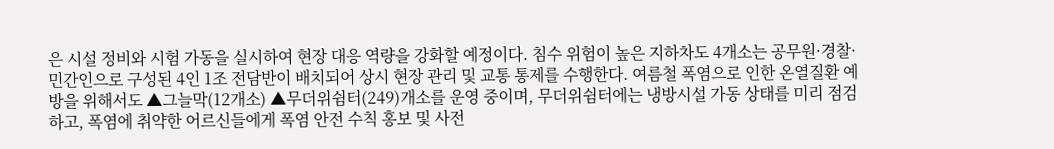은 시설 정비와 시험 가동을 실시하여 현장 대응 역량을 강화할 예정이다. 침수 위험이 높은 지하차도 4개소는 공무원·경찰·민간인으로 구성된 4인 1조 전담반이 배치되어 상시 현장 관리 및 교통 통제를 수행한다. 여름철 폭염으로 인한 온열질환 예방을 위해서도 ▲그늘막(12개소) ▲무더위쉼터(249)개소를 운영 중이며, 무더위쉼터에는 냉방시설 가동 상태를 미리 점검하고, 폭염에 취약한 어르신들에게 폭염 안전 수칙 홍보 및 사전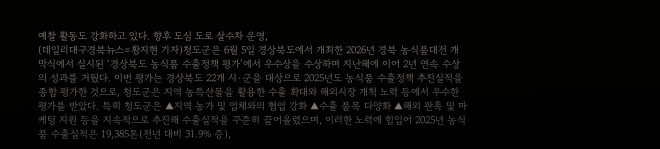예찰 활동도 강화하고 있다. 향후 도심 도로 살수차 운영,
(데일리대구경북뉴스=황지현 기자)청도군은 6월 5일 경상북도에서 개최한 2026년 경북 농식품대전 개막식에서 실시된 ‘경상북도 농식품 수출정책 평가’에서 우수상을 수상하며 지난해에 이어 2년 연속 수상의 성과를 거뒀다. 이번 평가는 경상북도 22개 시·군을 대상으로 2025년도 농식품 수출정책 추진실적을 종합 평가한 것으로, 청도군은 지역 농특산물을 활용한 수출 확대와 해외시장 개척 노력 등에서 우수한 평가를 받았다. 특히 청도군은 ▲지역 농가 및 업체와의 협업 강화 ▲수출 품목 다양화 ▲해외 판촉 및 마케팅 지원 등을 지속적으로 추진해 수출실적을 꾸준히 끌어올렸으며, 이러한 노력에 힘입어 2025년 농식품 수출실적은 19,385톤(전년 대비 31.9% 증),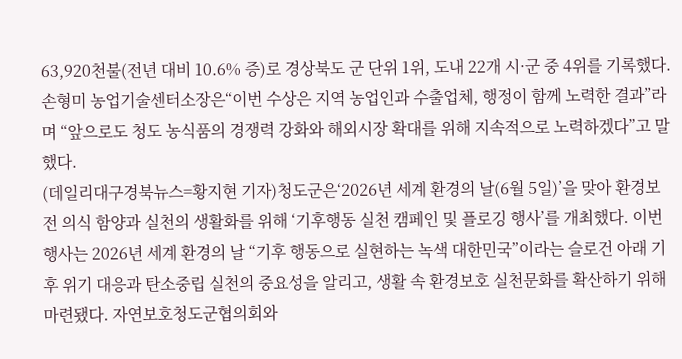63,920천불(전년 대비 10.6% 증)로 경상북도 군 단위 1위, 도내 22개 시·군 중 4위를 기록했다. 손형미 농업기술센터소장은“이번 수상은 지역 농업인과 수출업체, 행정이 함께 노력한 결과”라며 “앞으로도 청도 농식품의 경쟁력 강화와 해외시장 확대를 위해 지속적으로 노력하겠다”고 말했다.
(데일리대구경북뉴스=황지현 기자)청도군은‘2026년 세계 환경의 날(6월 5일)’을 맞아 환경보전 의식 함양과 실천의 생활화를 위해 ‘기후행동 실천 캠페인 및 플로깅 행사’를 개최했다. 이번 행사는 2026년 세계 환경의 날 “기후 행동으로 실현하는 녹색 대한민국”이라는 슬로건 아래 기후 위기 대응과 탄소중립 실천의 중요성을 알리고, 생활 속 환경보호 실천문화를 확산하기 위해 마련됐다. 자연보호청도군협의회와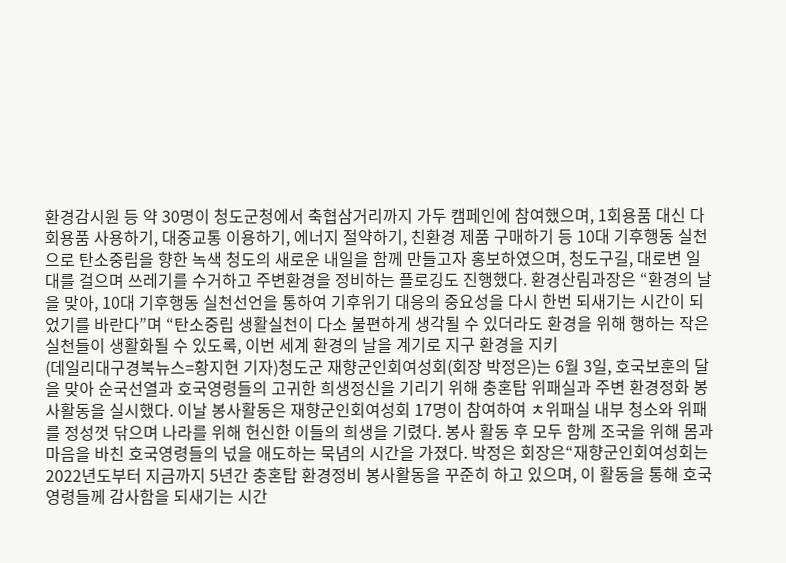환경감시원 등 약 30명이 청도군청에서 축협삼거리까지 가두 캠페인에 참여했으며, 1회용품 대신 다회용품 사용하기, 대중교통 이용하기, 에너지 절약하기, 친환경 제품 구매하기 등 10대 기후행동 실천으로 탄소중립을 향한 녹색 청도의 새로운 내일을 함께 만들고자 홍보하였으며, 청도구길, 대로변 일대를 걸으며 쓰레기를 수거하고 주변환경을 정비하는 플로깅도 진행했다. 환경산림과장은 “환경의 날을 맞아, 10대 기후행동 실천선언을 통하여 기후위기 대응의 중요성을 다시 한번 되새기는 시간이 되었기를 바란다”며 “탄소중립 생활실천이 다소 불편하게 생각될 수 있더라도 환경을 위해 행하는 작은 실천들이 생활화될 수 있도록, 이번 세계 환경의 날을 계기로 지구 환경을 지키
(데일리대구경북뉴스=황지현 기자)청도군 재향군인회여성회(회장 박정은)는 6월 3일, 호국보훈의 달을 맞아 순국선열과 호국영령들의 고귀한 희생정신을 기리기 위해 충혼탑 위패실과 주변 환경정화 봉사활동을 실시했다. 이날 봉사활동은 재향군인회여성회 17명이 참여하여 ㅊ위패실 내부 청소와 위패를 정성껏 닦으며 나라를 위해 헌신한 이들의 희생을 기렸다. 봉사 활동 후 모두 함께 조국을 위해 몸과 마음을 바친 호국영령들의 넋을 애도하는 묵념의 시간을 가졌다. 박정은 회장은“재향군인회여성회는 2022년도부터 지금까지 5년간 충혼탑 환경정비 봉사활동을 꾸준히 하고 있으며, 이 활동을 통해 호국영령들께 감사함을 되새기는 시간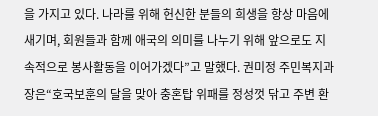을 가지고 있다. 나라를 위해 헌신한 분들의 희생을 항상 마음에 새기며, 회원들과 함께 애국의 의미를 나누기 위해 앞으로도 지속적으로 봉사활동을 이어가겠다”고 말했다. 권미정 주민복지과장은“호국보훈의 달을 맞아 충혼탑 위패를 정성껏 닦고 주변 환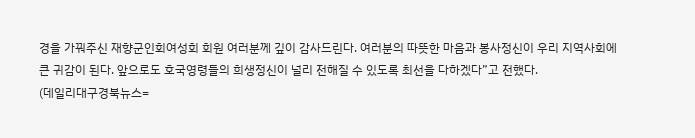경을 가꿔주신 재향군인회여성회 회원 여러분께 깊이 감사드린다. 여러분의 따뜻한 마음과 봉사정신이 우리 지역사회에 큰 귀감이 된다. 앞으로도 호국영령들의 희생정신이 널리 전해질 수 있도록 최선을 다하겠다”고 전했다.
(데일리대구경북뉴스=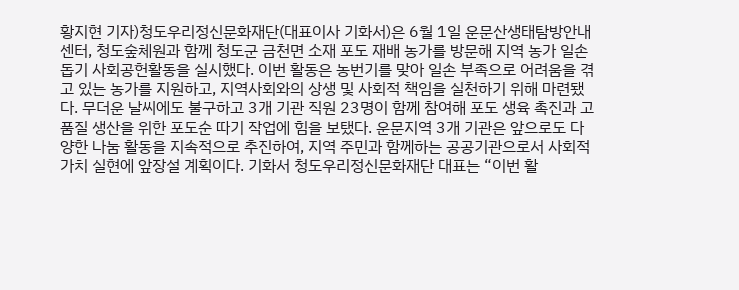황지현 기자)청도우리정신문화재단(대표이사 기화서)은 6월 1일 운문산생태탐방안내센터, 청도숲체원과 함께 청도군 금천면 소재 포도 재배 농가를 방문해 지역 농가 일손돕기 사회공헌활동을 실시했다. 이번 활동은 농번기를 맞아 일손 부족으로 어려움을 겪고 있는 농가를 지원하고, 지역사회와의 상생 및 사회적 책임을 실천하기 위해 마련됐다. 무더운 날씨에도 불구하고 3개 기관 직원 23명이 함께 참여해 포도 생육 촉진과 고품질 생산을 위한 포도순 따기 작업에 힘을 보탰다. 운문지역 3개 기관은 앞으로도 다양한 나눔 활동을 지속적으로 추진하여, 지역 주민과 함께하는 공공기관으로서 사회적 가치 실현에 앞장설 계획이다. 기화서 청도우리정신문화재단 대표는 “이번 활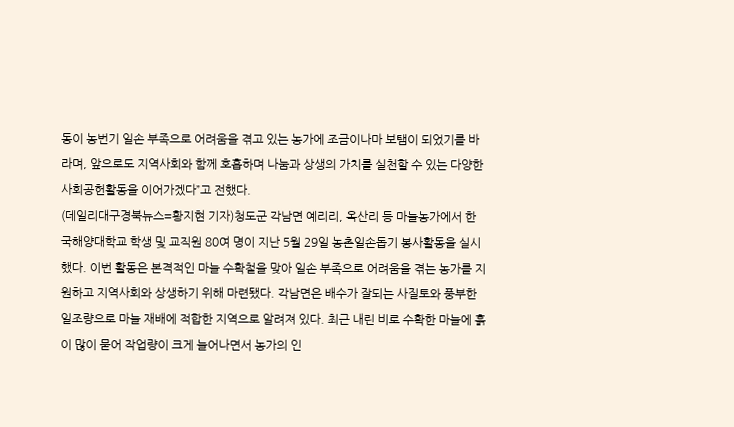동이 농번기 일손 부족으로 어려움을 겪고 있는 농가에 조금이나마 보탬이 되었기를 바라며, 앞으로도 지역사회와 함께 호흡하며 나눔과 상생의 가치를 실천할 수 있는 다양한 사회공헌활동을 이어가겠다”고 전했다.
(데일리대구경북뉴스=황지현 기자)청도군 각남면 예리리, 옥산리 등 마늘농가에서 한국해양대학교 학생 및 교직원 80여 명이 지난 5월 29일 농촌일손돕기 봉사활동을 실시했다. 이번 활동은 본격적인 마늘 수확철을 맞아 일손 부족으로 어려움을 겪는 농가를 지원하고 지역사회와 상생하기 위해 마련됐다. 각남면은 배수가 잘되는 사질토와 풍부한 일조량으로 마늘 재배에 적합한 지역으로 알려져 있다. 최근 내린 비로 수확한 마늘에 흙이 많이 묻어 작업량이 크게 늘어나면서 농가의 인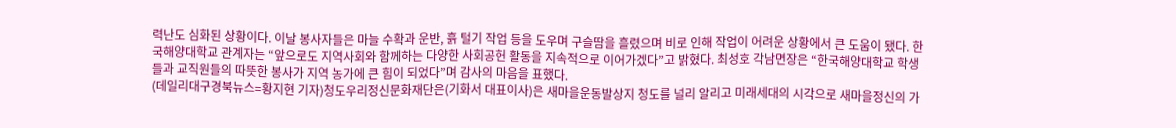력난도 심화된 상황이다. 이날 봉사자들은 마늘 수확과 운반, 흙 털기 작업 등을 도우며 구슬땀을 흘렸으며 비로 인해 작업이 어려운 상황에서 큰 도움이 됐다. 한국해양대학교 관계자는 “앞으로도 지역사회와 함께하는 다양한 사회공헌 활동을 지속적으로 이어가겠다”고 밝혔다. 최성호 각남면장은 “한국해양대학교 학생들과 교직원들의 따뜻한 봉사가 지역 농가에 큰 힘이 되었다”며 감사의 마음을 표했다.
(데일리대구경북뉴스=황지현 기자)청도우리정신문화재단은(기화서 대표이사)은 새마을운동발상지 청도를 널리 알리고 미래세대의 시각으로 새마을정신의 가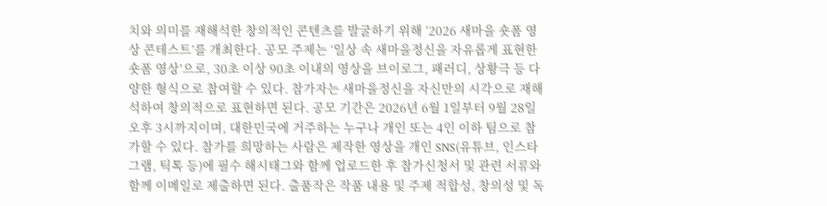치와 의미를 재해석한 창의적인 콘텐츠를 발굴하기 위해 ‘2026 새마을 숏폼 영상 콘테스트’를 개최한다. 공모 주제는 ‘일상 속 새마을정신을 자유롭게 표현한 숏폼 영상’으로, 30초 이상 90초 이내의 영상을 브이로그, 패러디, 상황극 등 다양한 형식으로 참여할 수 있다. 참가자는 새마을정신을 자신만의 시각으로 재해석하여 창의적으로 표현하면 된다. 공모 기간은 2026년 6월 1일부터 9월 28일 오후 3시까지이며, 대한민국에 거주하는 누구나 개인 또는 4인 이하 팀으로 참가할 수 있다. 참가를 희망하는 사람은 제작한 영상을 개인 SNS(유튜브, 인스타그램, 틱톡 등)에 필수 해시태그와 함께 업로드한 후 참가신청서 및 관련 서류와 함께 이메일로 제출하면 된다. 출품작은 작품 내용 및 주제 적합성, 창의성 및 독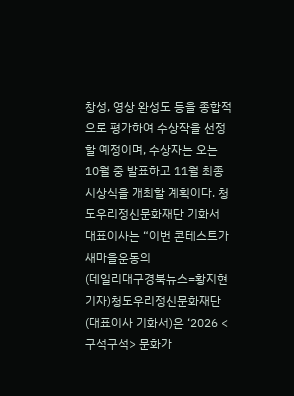창성, 영상 완성도 등을 종합적으로 평가하여 수상작을 선정할 예정이며, 수상자는 오는 10월 중 발표하고 11월 최종 시상식을 개최할 계획이다. 청도우리정신문화재단 기화서 대표이사는 “이번 콘테스트가 새마을운동의
(데일리대구경북뉴스=황지현 기자)청도우리정신문화재단(대표이사 기화서)은 ‘2026 <구석구석> 문화가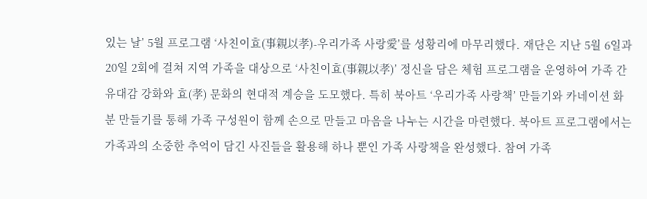있는 날’ 5월 프로그램 ‘사친이효(事親以孝)-우리가족 사랑愛’를 성황리에 마무리했다. 재단은 지난 5월 6일과 20일 2회에 걸쳐 지역 가족을 대상으로 ‘사친이효(事親以孝)’ 정신을 담은 체험 프로그램을 운영하여 가족 간 유대감 강화와 효(孝) 문화의 현대적 계승을 도모했다. 특히 북아트 ‘우리가족 사랑책’ 만들기와 카네이션 화분 만들기를 통해 가족 구성원이 함께 손으로 만들고 마음을 나누는 시간을 마련했다. 북아트 프로그램에서는 가족과의 소중한 추억이 담긴 사진들을 활용해 하나 뿐인 가족 사랑책을 완성했다. 참여 가족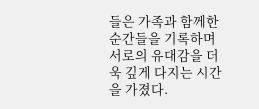들은 가족과 함께한 순간들을 기록하며 서로의 유대감을 더욱 깊게 다지는 시간을 가졌다.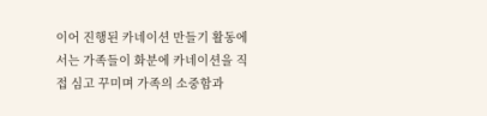이어 진행된 카네이션 만들기 활동에서는 가족들이 화분에 카네이션을 직접 심고 꾸미며 가족의 소중함과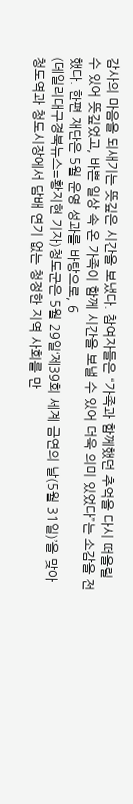감사의 마음을 되새기는 뜻깊은 시간을 보냈다. 참여자들은 “가족과 함께했던 추억을 다시 떠올릴 수 있어 뜻깊었고, 바쁜 일상 속 온 가족이 함께 시간을 보낼 수 있어 더욱 의미 있었다”는 소감을 전했다. 한편 재단은 5월 운영 성과를 바탕으로, 6
(데일리대구경북뉴스=황지현 기자)청도군은 5월 29일‘제39회 세계 금연의 날(5월 31일)’을 맞아 청도역과 청도시장에서 담배 연기 없는 청정한 지역 사회를 만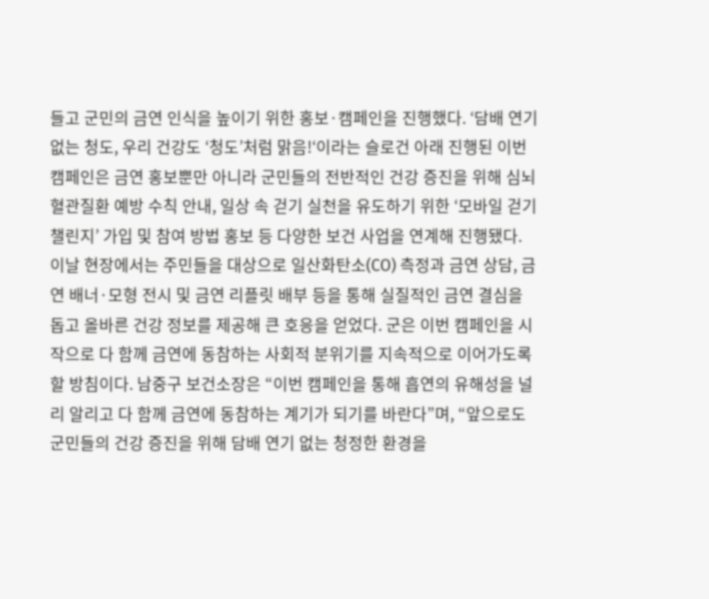들고 군민의 금연 인식을 높이기 위한 홍보·캠페인을 진행했다. ‘담배 연기 없는 청도, 우리 건강도 ‘청도’처럼 맑음!‘이라는 슬로건 아래 진행된 이번 캠페인은 금연 홍보뿐만 아니라 군민들의 전반적인 건강 증진을 위해 심뇌혈관질환 예방 수칙 안내, 일상 속 걷기 실천을 유도하기 위한 ‘모바일 걷기 챌린지’ 가입 및 참여 방법 홍보 등 다양한 보건 사업을 연계해 진행됐다. 이날 현장에서는 주민들을 대상으로 일산화탄소(CO) 측정과 금연 상담, 금연 배너·모형 전시 및 금연 리플릿 배부 등을 통해 실질적인 금연 결심을 돕고 올바른 건강 정보를 제공해 큰 호응을 얻었다. 군은 이번 캠페인을 시작으로 다 함께 금연에 동참하는 사회적 분위기를 지속적으로 이어가도록 할 방침이다. 남중구 보건소장은 “이번 캠페인을 통해 흡연의 유해성을 널리 알리고 다 함께 금연에 동참하는 계기가 되기를 바란다”며, “앞으로도 군민들의 건강 증진을 위해 담배 연기 없는 청정한 환경을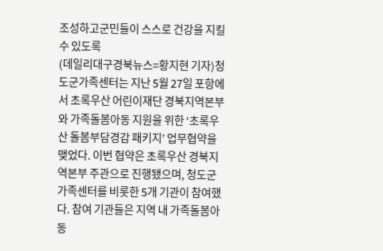조성하고군민들이 스스로 건강을 지킬 수 있도록
(데일리대구경북뉴스=황지현 기자)청도군가족센터는 지난 5월 27일 포항에서 초록우산 어린이재단 경북지역본부와 가족돌봄아동 지원을 위한 ‘초록우산 돌봄부담경감 패키지’ 업무협약을 맺었다. 이번 협약은 초록우산 경북지역본부 주관으로 진행됐으며, 청도군가족센터를 비롯한 5개 기관이 참여했다. 참여 기관들은 지역 내 가족돌봄아동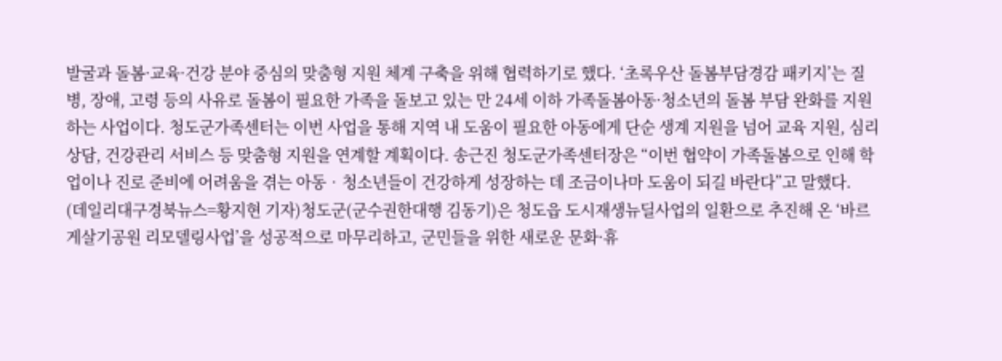발굴과 돌봄·교육·건강 분야 중심의 맞춤형 지원 체계 구축을 위해 협력하기로 했다. ‘초록우산 돌봄부담경감 패키지’는 질병, 장애, 고령 등의 사유로 돌봄이 필요한 가족을 돌보고 있는 만 24세 이하 가족돌봄아동·청소년의 돌봄 부담 완화를 지원하는 사업이다. 청도군가족센터는 이번 사업을 통해 지역 내 도움이 필요한 아동에게 단순 생계 지원을 넘어 교육 지원, 심리 상담, 건강관리 서비스 등 맞춤형 지원을 연계할 계획이다. 송근진 청도군가족센터장은 “이번 협약이 가족돌봄으로 인해 학업이나 진로 준비에 어려움을 겪는 아동‧청소년들이 건강하게 성장하는 데 조금이나마 도움이 되길 바란다”고 말했다.
(데일리대구경북뉴스=황지현 기자)청도군(군수권한대행 김동기)은 청도읍 도시재생뉴딜사업의 일환으로 추진해 온 ‘바르게살기공원 리모델링사업’을 성공적으로 마무리하고, 군민들을 위한 새로운 문화·휴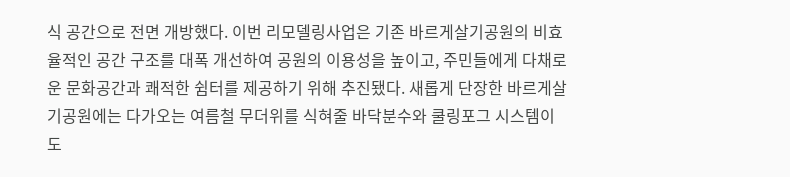식 공간으로 전면 개방했다. 이번 리모델링사업은 기존 바르게살기공원의 비효율적인 공간 구조를 대폭 개선하여 공원의 이용성을 높이고, 주민들에게 다채로운 문화공간과 쾌적한 쉼터를 제공하기 위해 추진됐다. 새롭게 단장한 바르게살기공원에는 다가오는 여름철 무더위를 식혀줄 바닥분수와 쿨링포그 시스템이 도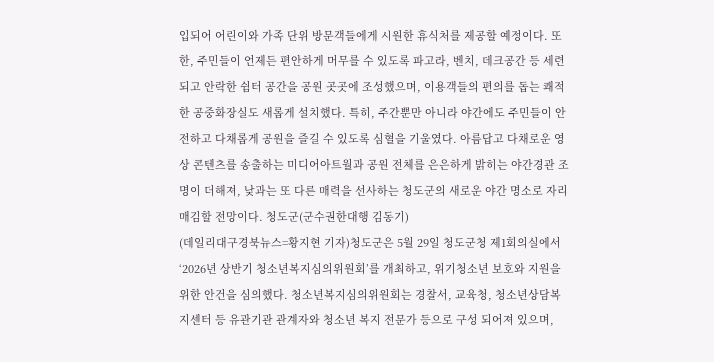입되어 어린이와 가족 단위 방문객들에게 시원한 휴식처를 제공할 예정이다. 또한, 주민들이 언제든 편안하게 머무를 수 있도록 파고라, 벤치, 데크공간 등 세련되고 안락한 쉼터 공간을 공원 곳곳에 조성했으며, 이용객들의 편의를 돕는 쾌적한 공중화장실도 새롭게 설치했다. 특히, 주간뿐만 아니라 야간에도 주민들이 안전하고 다채롭게 공원을 즐길 수 있도록 심혈을 기울였다. 아름답고 다채로운 영상 콘텐츠를 송출하는 미디어아트월과 공원 전체를 은은하게 밝히는 야간경관 조명이 더해져, 낮과는 또 다른 매력을 선사하는 청도군의 새로운 야간 명소로 자리매김할 전망이다. 청도군(군수권한대행 김동기)
(데일리대구경북뉴스=황지현 기자)청도군은 5월 29일 청도군청 제1회의실에서 ‘2026년 상반기 청소년복지심의위원회’를 개최하고, 위기청소년 보호와 지원을 위한 안건을 심의했다. 청소년복지심의위원회는 경찰서, 교육청, 청소년상담복지센터 등 유관기관 관계자와 청소년 복지 전문가 등으로 구성 되어져 있으며,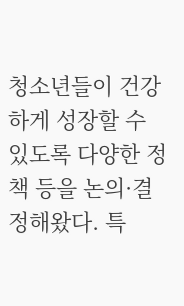청소년들이 건강하게 성장할 수 있도록 다양한 정책 등을 논의·결정해왔다. 특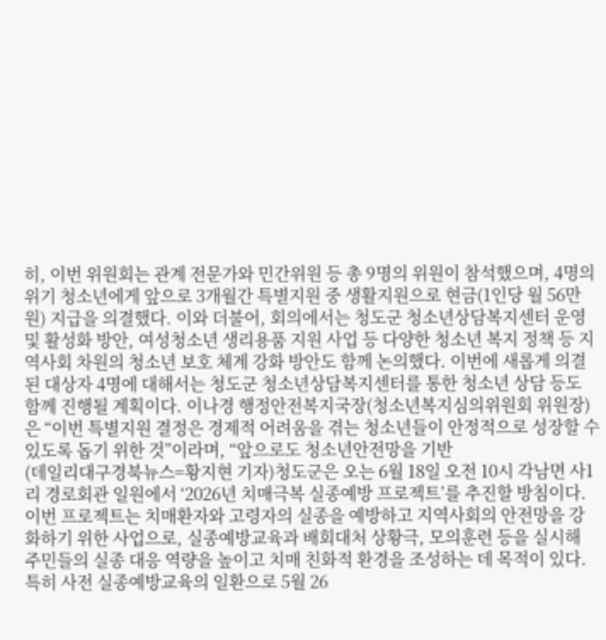히, 이번 위원회는 관계 전문가와 민간위원 등 총 9명의 위원이 참석했으며, 4명의 위기 청소년에게 앞으로 3개월간 특별지원 중 생활지원으로 현금(1인당 월 56만원) 지급을 의결했다. 이와 더불어, 회의에서는 청도군 청소년상담복지센터 운영 및 활성화 방안, 여성청소년 생리용품 지원 사업 등 다양한 청소년 복지 정책 등 지역사회 차원의 청소년 보호 체계 강화 방안도 함께 논의했다. 이번에 새롭게 의결된 대상자 4명에 대해서는 청도군 청소년상담복지센터를 통한 청소년 상담 등도 함께 진행될 계획이다. 이나경 행정안전복지국장(청소년복지심의위원회 위원장)은 “이번 특별지원 결정은 경제적 어려움을 겪는 청소년들이 안정적으로 성장할 수 있도록 돕기 위한 것”이라며, “앞으로도 청소년안전망을 기반
(데일리대구경북뉴스=황지현 기자)청도군은 오는 6월 18일 오전 10시 각남면 사1리 경로회관 일원에서 ‘2026년 치매극복 실종예방 프로젝트’를 추진할 방침이다. 이번 프로젝트는 치매환자와 고령자의 실종을 예방하고 지역사회의 안전망을 강화하기 위한 사업으로, 실종예방교육과 배회대처 상황극, 모의훈련 등을 실시해 주민들의 실종 대응 역량을 높이고 치매 친화적 환경을 조성하는 데 목적이 있다. 특히 사전 실종예방교육의 일환으로 5월 26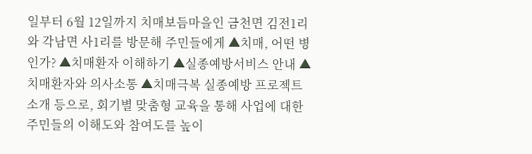일부터 6월 12일까지 치매보듬마을인 금천면 김전1리와 각남면 사1리를 방문해 주민들에게 ▲치매, 어떤 병인가? ▲치매환자 이해하기 ▲실종예방서비스 안내 ▲치매환자와 의사소통 ▲치매극복 실종예방 프로젝트 소개 등으로, 회기별 맞춤형 교육을 통해 사업에 대한 주민들의 이해도와 참여도를 높이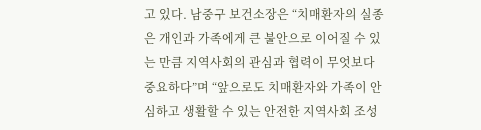고 있다. 남중구 보건소장은 “치매환자의 실종은 개인과 가족에게 큰 불안으로 이어질 수 있는 만큼 지역사회의 관심과 협력이 무엇보다 중요하다”며 “앞으로도 치매환자와 가족이 안심하고 생활할 수 있는 안전한 지역사회 조성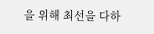을 위해 최선을 다하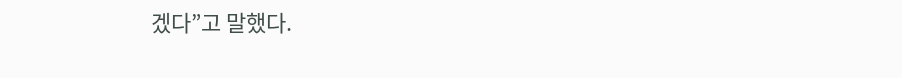겠다”고 말했다.